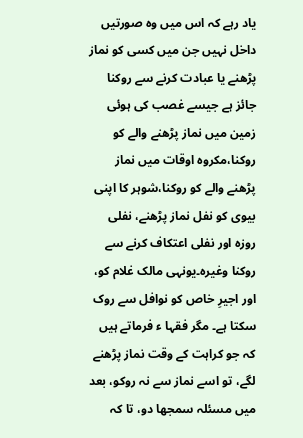یاد رہے کہ اس میں وہ صورتیں داخل نہیں جن میں کسی کو نماز پڑھنے یا عبادت کرنے سے روکنا جائز ہے جیسے غصب کی ہوئی زمین میں نماز پڑھنے والے کو روکنا،مکروہ اوقات میں نماز پڑھنے والے کو روکنا،شوہر کا اپنی بیوی کو نفل نماز پڑھنے، نفلی روزہ اور نفلی اعتکاف کرنے سے روکنا وغیرہ۔یونہی مالک غلام کو، اور اجیرِ خاص کو نوافل سے روک سکتا ہے۔ مگر فقہا ء فرماتے ہیں کہ جو کراہت کے وقت نماز پڑھنے لگے، تو اسے نماز سے نہ روکو، بعد میں مسئلہ سمجھا دو، تا کہ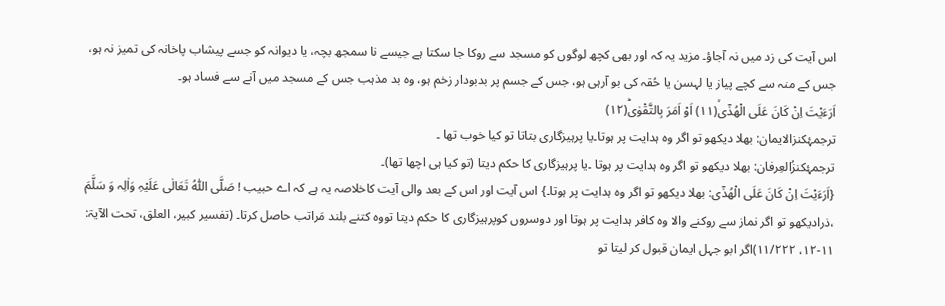اس آیت کی زد میں نہ آجاؤ۔ مزید یہ کہ اور بھی کچھ لوگوں کو مسجد سے روکا جا سکتا ہے جیسے نا سمجھ بچہ، یا دیوانہ کو جسے پیشاب پاخانہ کی تمیز نہ ہو، جس کے منہ سے کچے پیاز یا لہسن یا حُقہ کی بو آرہی ہو، جس کے جسم پر بدبودار زخم ہو، وہ بد مذہب جس کے مسجد میں آنے سے فساد ہو۔
اَرَءَیْتَ اِنْ كَانَ عَلَى الْهُدٰۤىۙ(۱۱) اَوْ اَمَرَ بِالتَّقْوٰىؕ(۱۲)
ترجمۂکنزالایمان: بھلا دیکھو تو اگر وہ ہدایت پر ہوتا۔یا پرہیزگاری بتاتا تو کیا خوب تھا ۔
ترجمۂکنزُالعِرفان: بھلا دیکھو تو اگر وہ ہدایت پر ہوتا ۔یا پرہیزگاری کا حکم دیتا (تو کیا ہی اچھا تھا)۔
{اَرَءَیْتَ اِنْ كَانَ عَلَى الْهُدٰۤى: بھلا دیکھو تو اگر وہ ہدایت پر ہوتا۔} اس آیت اور اس کے بعد والی آیت کاخلاصہ یہ ہے کہ اے حبیب ! صَلَّی اللّٰہُ تَعَالٰی عَلَیْہِ وَاٰلِہ وَ سَلَّمَ ،ذرادیکھو تو اگر نماز سے روکنے والا وہ کافر ہدایت پر ہوتا اور دوسروں کوپرہیزگاری کا حکم دیتا تووہ کتنے بلند مَراتب حاصل کرتا۔ (تفسیر کبیر، العلق، تحت الآیۃ: ۱۱-۱۲، ۱۱/۲۲۲)اگر ابو جہل ایمان قبول کر لیتا تو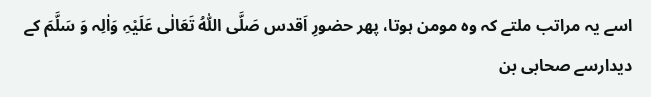اسے یہ مراتب ملتے کہ وہ مومن ہوتا، پھر حضورِ اَقدس صَلَّی اللّٰہُ تَعَالٰی عَلَیْہِ وَاٰلِہ وَ سَلَّمَ کے دیدارسے صحابی بن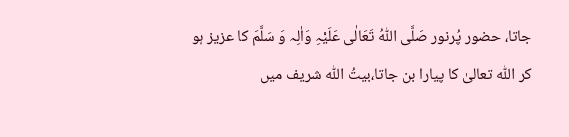جاتا، حضور پُرنور صَلَّی اللّٰہُ تَعَالٰی عَلَیْہِ وَاٰلِہ وَ سَلَّمَ کا عزیز ہو کر اللّٰہ تعالیٰ کا پیارا بن جاتا،بیتُ اللّٰہ شریف میں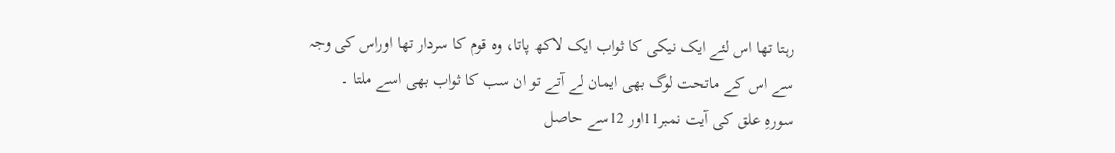رہتا تھا اس لئے ایک نیکی کا ثواب ایک لاکھ پاتا، وہ قوم کا سردار تھا اوراس کی وجہ سے اس کے ماتحت لوگ بھی ایمان لے آتے تو ان سب کا ثواب بھی اسے ملتا ۔
سورہِ علق کی آیت نمبر11اور 12سے حاصل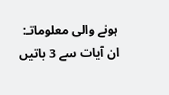ہونے والی معلوماتـ:
ان آیات سے 3 باتیں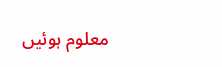معلوم ہوئیں